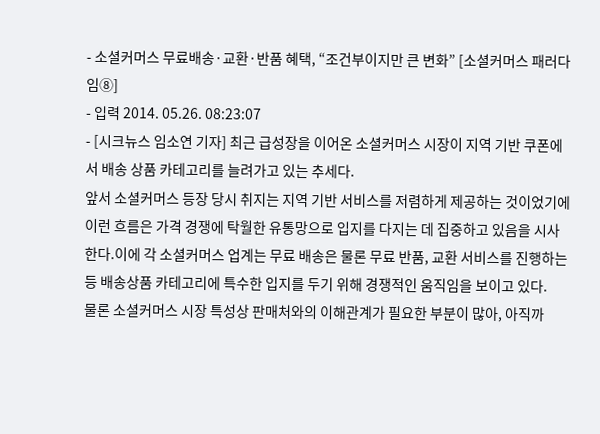- 소셜커머스 무료배송·교환·반품 혜택, “조건부이지만 큰 변화” [소셜커머스 패러다임⑧]
- 입력 2014. 05.26. 08:23:07
- [시크뉴스 임소연 기자] 최근 급성장을 이어온 소셜커머스 시장이 지역 기반 쿠폰에서 배송 상품 카테고리를 늘려가고 있는 추세다.
앞서 소셜커머스 등장 당시 취지는 지역 기반 서비스를 저렴하게 제공하는 것이었기에 이런 흐름은 가격 경쟁에 탁월한 유통망으로 입지를 다지는 데 집중하고 있음을 시사한다.이에 각 소셜커머스 업계는 무료 배송은 물론 무료 반품, 교환 서비스를 진행하는 등 배송상품 카테고리에 특수한 입지를 두기 위해 경쟁적인 움직임을 보이고 있다.
물론 소셜커머스 시장 특성상 판매처와의 이해관계가 필요한 부분이 많아, 아직까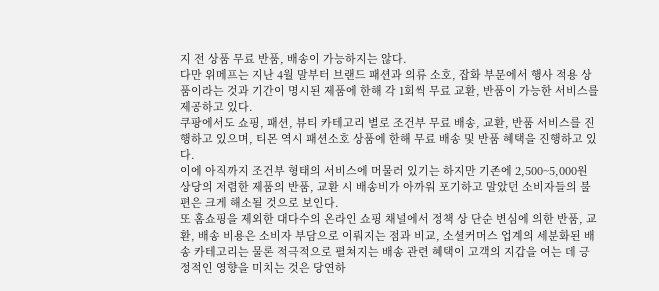지 전 상품 무료 반품, 배송이 가능하지는 않다.
다만 위메프는 지난 4월 말부터 브랜드 패션과 의류 소호, 잡화 부문에서 행사 적용 상품이라는 것과 기간이 명시된 제품에 한해 각 1회씩 무료 교환, 반품이 가능한 서비스를 제공하고 있다.
쿠팡에서도 쇼핑, 패션, 뷰티 카테고리 별로 조건부 무료 배송, 교환, 반품 서비스를 진행하고 있으며, 티몬 역시 패션소호 상품에 한해 무료 배송 및 반품 혜택을 진행하고 있다.
이에 아직까지 조건부 형태의 서비스에 머물러 있기는 하지만 기존에 2,500~5,000원 상당의 저렴한 제품의 반품, 교환 시 배송비가 아까워 포기하고 말았던 소비자들의 불편은 크게 해소될 것으로 보인다.
또 홈쇼핑을 제외한 대다수의 온라인 쇼핑 채널에서 정책 상 단순 변심에 의한 반품, 교환, 배송 비용은 소비자 부담으로 이뤄지는 점과 비교, 소셜커머스 업계의 세분화된 배송 카테고리는 물론 적극적으로 펼쳐지는 배송 관련 혜택이 고객의 지갑을 여는 데 긍정적인 영향을 미치는 것은 당연하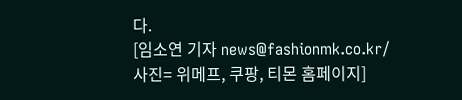다.
[임소연 기자 news@fashionmk.co.kr/사진= 위메프, 쿠팡, 티몬 홈페이지]